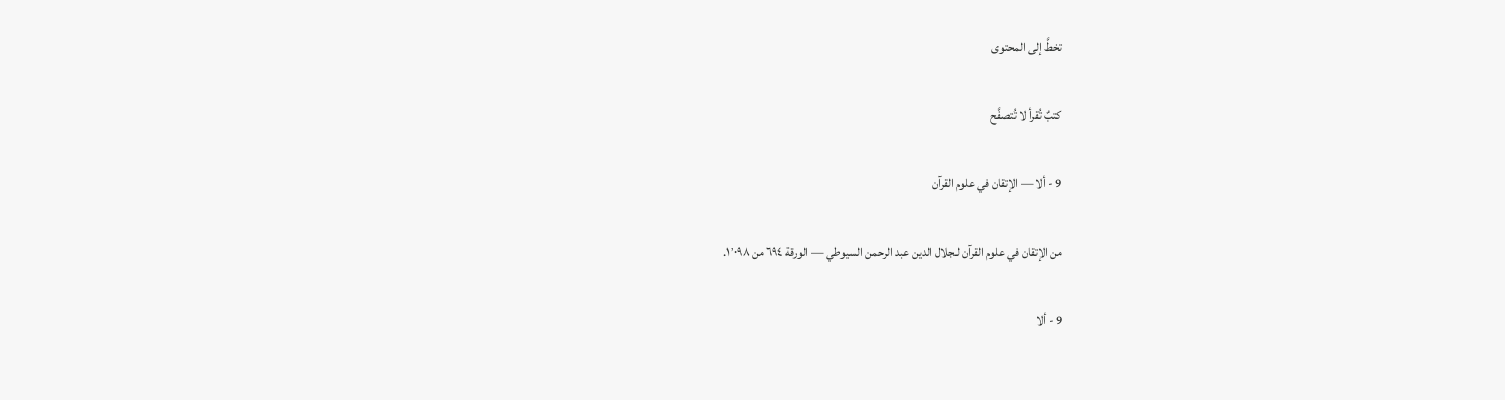تخطَّ إلى المحتوى

كتبٌ تُقرأ لا تُتصفَّح

9 - ألا — الإتقان في علوم القرآن

من الإتقان في علوم القرآن لـجلال الدين عبد الرحمن السيوطي — الورقة ٦٩٤ من ١٬٠٩٨.

9 - ألا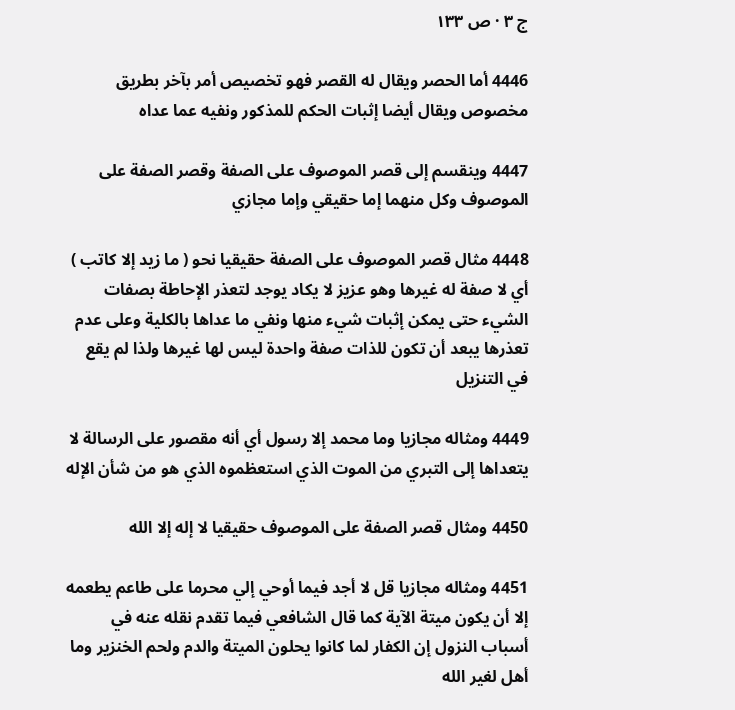ج ٣ · ص ١٣٣

4446 أما الحصر ويقال له القصر فهو تخصيص أمر بآخر بطريق مخصوص ويقال أيضا إثبات الحكم للمذكور ونفيه عما عداه

4447 وينقسم إلى قصر الموصوف على الصفة وقصر الصفة على الموصوف وكل منهما إما حقيقي وإما مجازي

4448 مثال قصر الموصوف على الصفة حقيقيا نحو ( ما زيد إلا كاتب ) أي لا صفة له غيرها وهو عزيز لا يكاد يوجد لتعذر الإحاطة بصفات الشيء حتى يمكن إثبات شيء منها ونفي ما عداها بالكلية وعلى عدم تعذرها يبعد أن تكون للذات صفة واحدة ليس لها غيرها ولذا لم يقع في التنزيل

4449 ومثاله مجازيا وما محمد إلا رسول أي أنه مقصور على الرسالة لا يتعداها إلى التبري من الموت الذي استعظموه الذي هو من شأن الإله

4450 ومثال قصر الصفة على الموصوف حقيقيا لا إله إلا الله

4451 ومثاله مجازيا قل لا أجد فيما أوحي إلي محرما على طاعم يطعمه إلا أن يكون ميتة الآية كما قال الشافعي فيما تقدم نقله عنه في أسباب النزول إن الكفار لما كانوا يحلون الميتة والدم ولحم الخنزير وما أهل لغير الله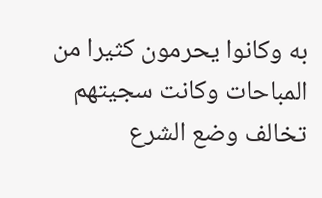به وكانوا يحرمون كثيرا من المباحات وكانت سجيتهم تخالف وضع الشرع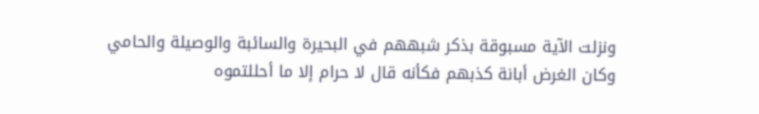ونزلت الآية مسبوقة بذكر شبههم في البحيرة والسائبة والوصيلة والحامي وكان الغرض أبانة كذبهم فكأنه قال لا حرام إلا ما أحللتموه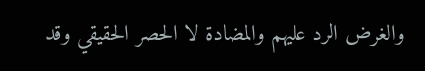والغرض الرد عليهم والمضادة لا الحصر الحقيقي وقد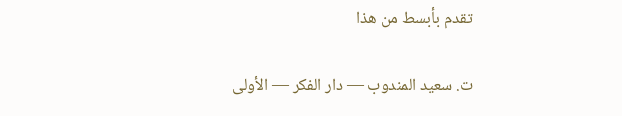تقدم بأبسط من هذا

ت. سعيد المندوب — دار الفكر — الأولى